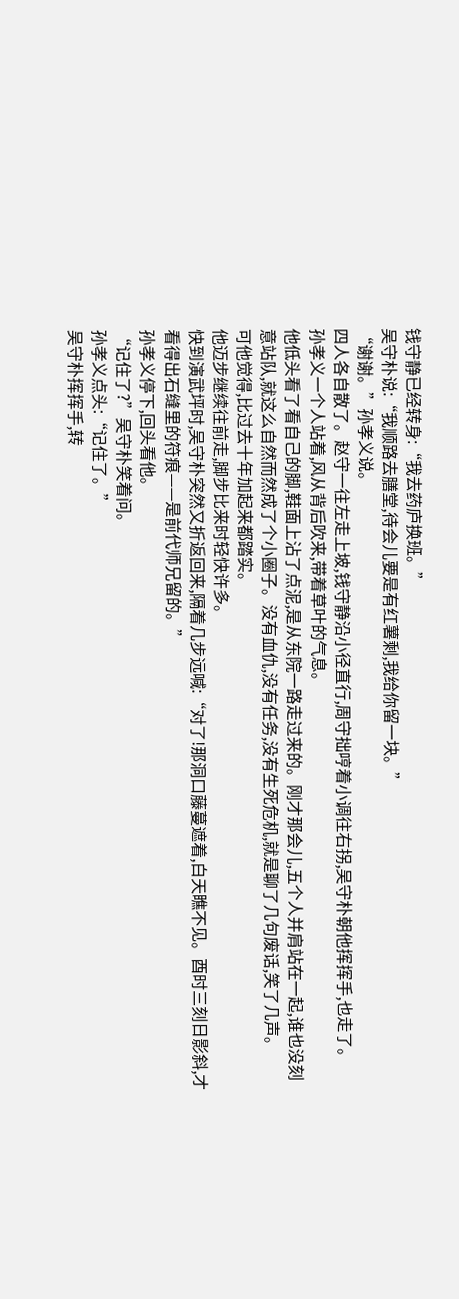钱守静已经转身:“我去药庐换班。”
吴守朴说:“我顺路去膳堂,待会儿要是有红薯剩,我给你留一块。”
“谢谢。”孙孝义说。
四人各自散了。赵守一往左走上坡,钱守静沿小径直行,周守拙哼着小调往右拐,吴守朴朝他挥挥手,也走了。
孙孝义一个人站着,风从背后吹来,带着草叶的气息。
他低头看了看自己的脚,鞋面上沾了点泥,是从东院一路走过来的。刚才那会儿,五个人并肩站在一起,谁也没刻意站队,就这么自然而然成了个小圈子。没有血仇,没有任务,没有生死危机,就是聊了几句废话,笑了几声。
可他觉得,比过去十年加起来都踏实。
他迈步继续往前走,脚步比来时轻快许多。
快到演武坪时,吴守朴突然又折返回来,隔着几步远喊:“对了!那洞口藤蔓遮着,白天瞧不见。酉时三刻日影斜,才看得出石缝里的符痕——是前代师兄留的。”
孙孝义停下,回头看他。
“记住了?”吴守朴笑着问。
孙孝义点头:“记住了。”
吴守朴挥挥手,转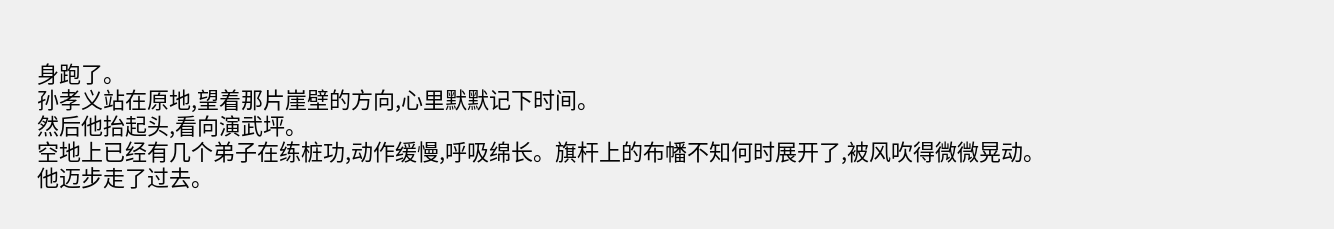身跑了。
孙孝义站在原地,望着那片崖壁的方向,心里默默记下时间。
然后他抬起头,看向演武坪。
空地上已经有几个弟子在练桩功,动作缓慢,呼吸绵长。旗杆上的布幡不知何时展开了,被风吹得微微晃动。
他迈步走了过去。